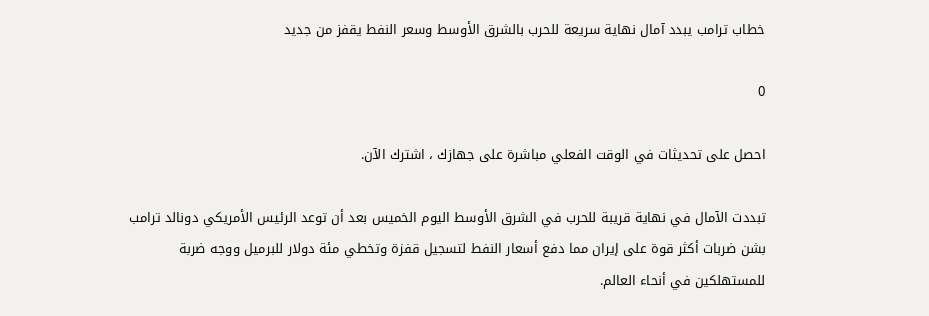خطاب ترامب يبدد آمال نهاية سريعة للحرب بالشرق الأوسط وسعر النفط يقفز من جديد

0

احصل على تحديثات في الوقت الفعلي مباشرة على جهازك ، اشترك الآن.

تبددت الآمال في نهاية قريبة للحرب في الشرق الأوسط اليوم الخميس بعد أن توعد الرئيس الأمريكي دونالد ترامب بشن ضربات أكثر قوة على إيران مما دفع أسعار النفط لتسجيل قفزة وتخطي مئة دولار للبرميل ووجه ضربة للمستهلكين في أنحاء العالم.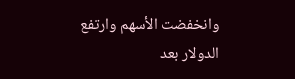وانخفضت الأسهم وارتفع الدولار ‌بعد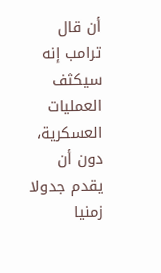أن قال ترامب إنه سيكثف العمليات العسكرية، دون أن يقدم جدولا زمنيا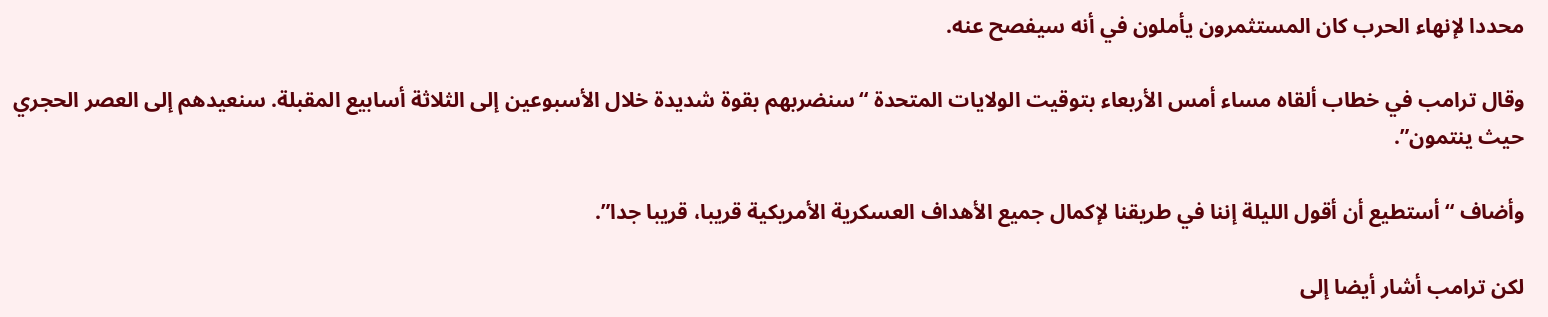محددا لإنهاء الحرب كان المستثمرون يأملون في أنه سيفصح عنه.

وقال ترامب في خطاب ألقاه مساء أمس الأربعاء بتوقيت الولايات المتحدة “سنضربهم بقوة شديدة خلال الأسبوعين إلى الثلاثة أسابيع المقبلة. سنعيدهم إلى العصر الحجري حيث ينتمون”.

وأضاف “أستطيع أن أقول الليلة إننا في طريقنا لإكمال جميع الأهداف العسكرية الأمريكية قريبا، قريبا جدا”.

لكن ترامب أشار أيضا إلى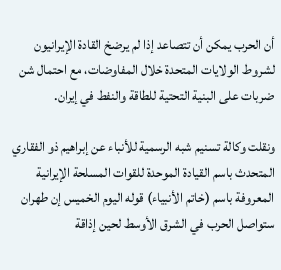أن الحرب يمكن أن تتصاعد إذا لم يرضخ القادة الإيرانيون لشروط الولايات المتحدة خلال المفاوضات، مع احتمال شن ضربات على البنية التحتية للطاقة والنفط في إيران.

ونقلت وكالة تسنيم شبه الرسمية للأنباء عن إبراهيم ذو الفقاري المتحدث باسم القيادة الموحدة للقوات المسلحة الإيرانية المعروفة باسم (خاتم الأنبياء) قوله اليوم الخميس إن طهران ستواصل الحرب في الشرق الأوسط لحين إذاقة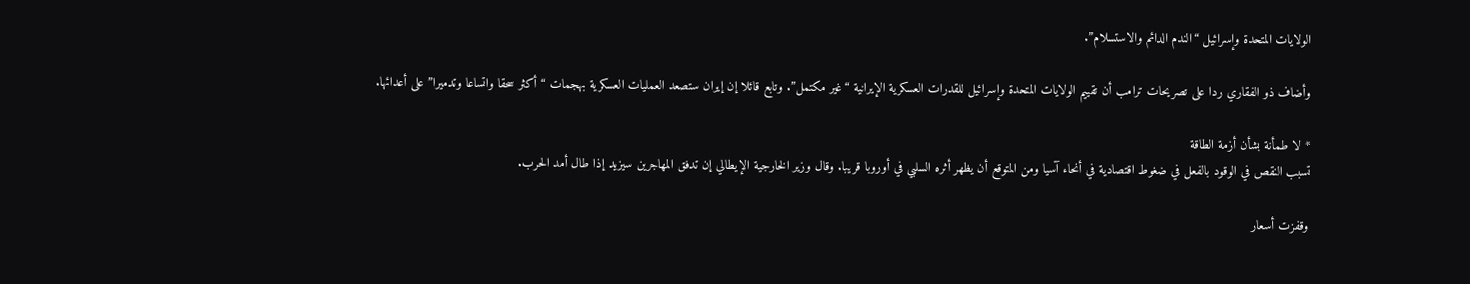الولايات المتحدة وإسرائيل “الندم الدائم والاستسلام”.

وأضاف ذو الفقاري ردا على تصريحات ترامب أن تقييم الولايات المتحدة وإسرائيل للقدرات العسكرية الإيرانية “غير مكتمل”. وتابع قائلا إن إيران ستصعد العمليات العسكرية بهجمات “أكثر سحقا واتساعا وتدميرا” على أعدائها.

* لا طمأنة بشأن أزمة الطاقة
تسبب النقص في الوقود بالفعل في ضغوط اقتصادية في أنحاء آسيا ومن المتوقع أن يظهر أثره السلبي في أوروبا قريبا. وقال وزير الخارجية الإيطالي إن تدفق المهاجرين سيزيد إذا طال أمد الحرب.

وقفزت أسعار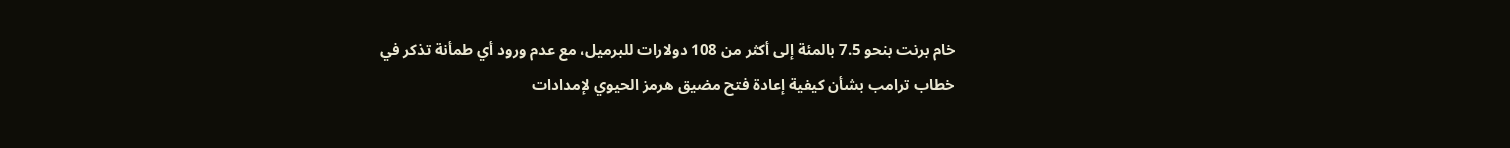خام برنت بنحو 7.5 بالمئة إلى أكثر من 108 دولارات للبرميل، مع عدم ورود أي طمأنة تذكر في خطاب ترامب بشأن كيفية إعادة فتح مضيق هرمز الحيوي لإمدادات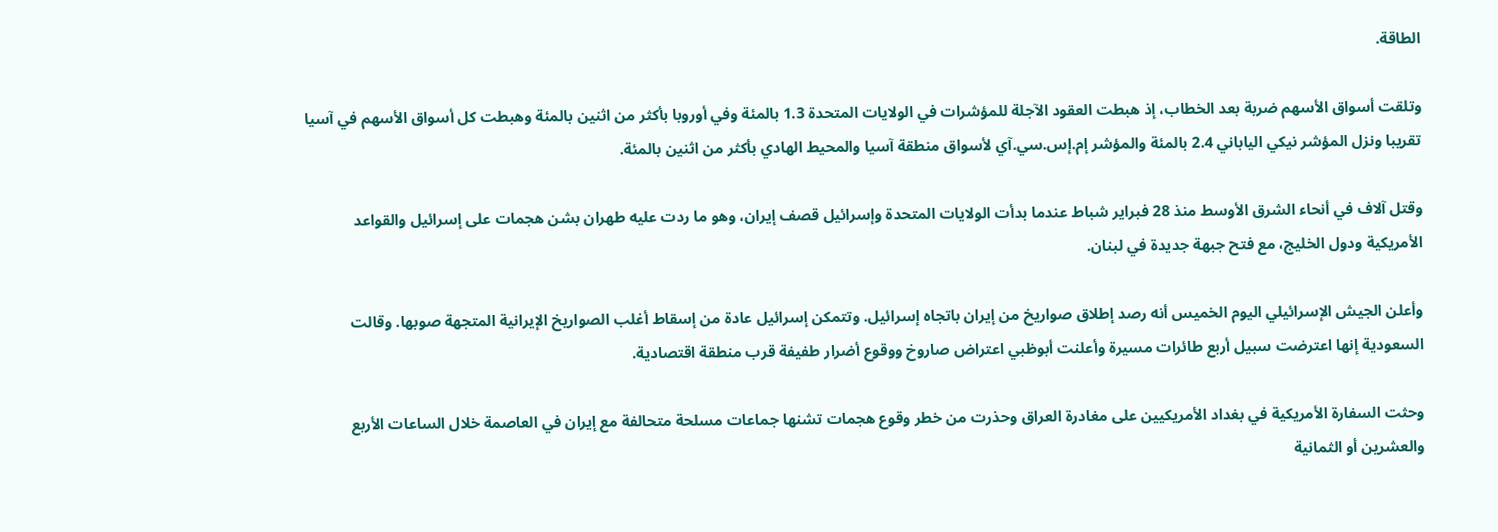الطاقة.

وتلقت أسواق الأسهم ضربة بعد الخطاب، إذ هبطت العقود الآجلة للمؤشرات في الولايات المتحدة 1.3 بالمئة وفي أوروبا بأكثر من اثنين بالمئة وهبطت كل أسواق الأسهم في آسيا تقريبا ونزل المؤشر نيكي الياباني 2.4 بالمئة والمؤشر إم.إس.سي.آي لأسواق منطقة آسيا والمحيط الهادي بأكثر من اثنين بالمئة.

وقتل آلاف في أنحاء الشرق الأوسط منذ 28 فبراير شباط عندما بدأت الولايات المتحدة وإسرائيل قصف إيران، وهو ما ردت عليه طهران بشن هجمات على إسرائيل والقواعد الأمريكية ودول الخليج، مع فتح جبهة جديدة في لبنان.

وأعلن الجيش الإسرائيلي اليوم الخميس أنه رصد إطلاق صواريخ من إيران باتجاه إسرائيل. وتتمكن إسرائيل عادة من إسقاط أغلب الصواريخ الإيرانية المتجهة صوبها. وقالت السعودية إنها اعترضت سبيل أربع طائرات مسيرة وأعلنت أبوظبي اعتراض صاروخ ووقوع أضرار طفيفة قرب منطقة اقتصادية.

وحثت السفارة الأمريكية في بغداد الأمريكيين على مغادرة العراق وحذرت من خطر وقوع هجمات تشنها جماعات مسلحة متحالفة مع إيران ‌في العاصمة خلال الساعات الأربع والعشرين أو الثمانية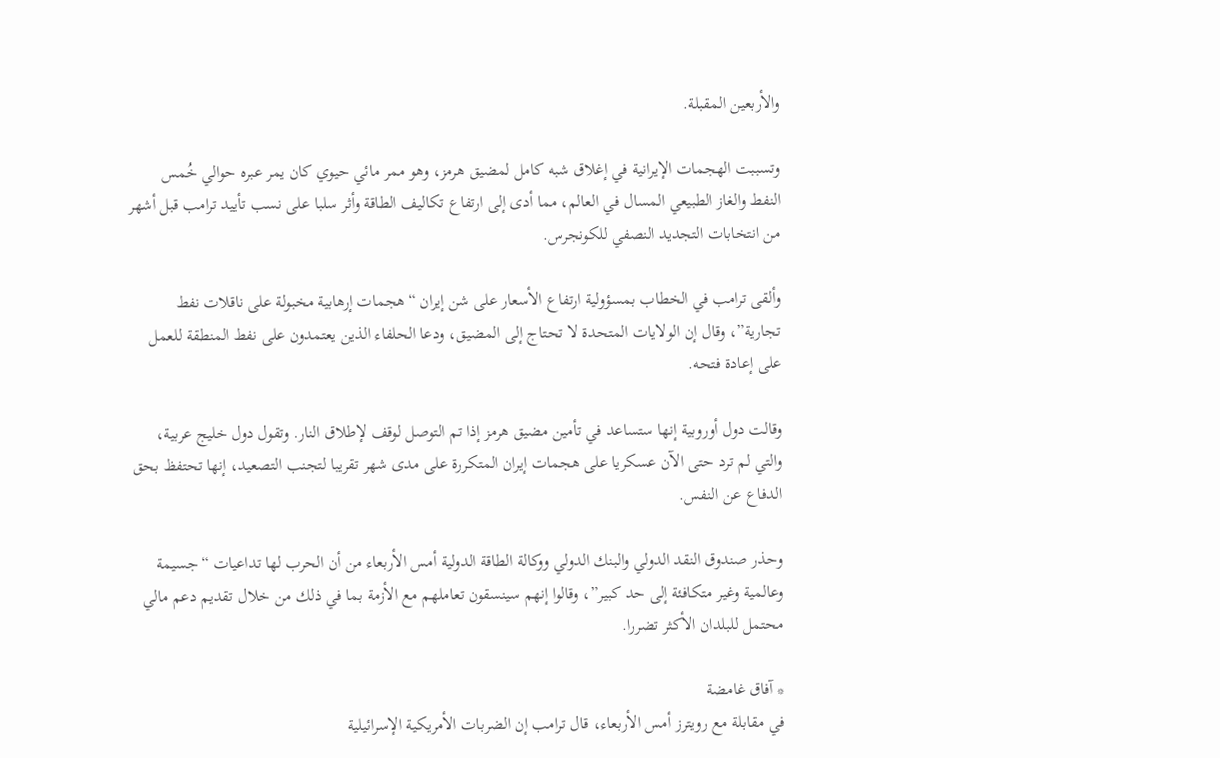والأربعين المقبلة.

وتسببت الهجمات الإيرانية في إغلاق شبه كامل لمضيق هرمز، وهو ممر مائي حيوي كان يمر عبره حوالي خُمس النفط والغاز الطبيعي المسال في العالم، مما أدى إلى ارتفاع تكاليف الطاقة وأثر سلبا على نسب تأييد ترامب قبل أشهر من انتخابات التجديد النصفي للكونجرس.

وألقى ترامب في الخطاب بمسؤولية ارتفاع الأسعار على شن إيران “هجمات إرهابية مخبولة على ناقلات نفط تجارية”، وقال إن الولايات المتحدة لا تحتاج إلى المضيق، ودعا الحلفاء الذين يعتمدون على نفط المنطقة للعمل على إعادة فتحه.

وقالت دول أوروبية إنها ستساعد في تأمين مضيق هرمز إذا تم التوصل لوقف لإطلاق النار. وتقول دول خليج عربية، والتي لم ترد حتى الآن عسكريا على هجمات إيران المتكررة على مدى شهر تقريبا لتجنب التصعيد، إنها تحتفظ بحق الدفاع عن النفس.

وحذر صندوق النقد الدولي والبنك الدولي ووكالة الطاقة الدولية أمس الأربعاء من أن الحرب لها تداعيات “جسيمة وعالمية وغير متكافئة إلى حد كبير”، وقالوا إنهم سينسقون تعاملهم مع الأزمة بما في ذلك من خلال تقديم دعم مالي محتمل للبلدان الأكثر تضررا.

* آفاق غامضة
في مقابلة مع رويترز أمس الأربعاء، قال ترامب إن الضربات الأمريكية الإسرائيلية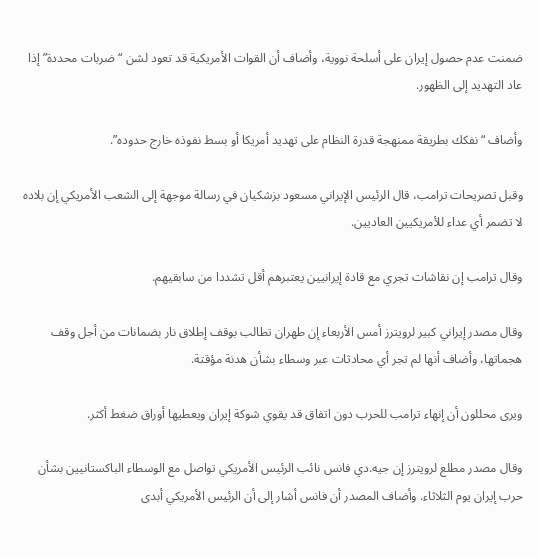ضمنت عدم حصول إيران على أسلحة نووية، وأضاف أن القوات الأمريكية قد تعود لشن “ضربات محددة” إذا عاد التهديد إلى الظهور.

وأضاف “نفكك بطريقة ممنهجة قدرة النظام على تهديد أمريكا أو بسط نفوذه خارج حدوده”.

وقبل تصريحات ترامب، قال الرئيس الإيراني مسعود بزشكيان في رسالة موجهة إلى الشعب الأمريكي إن بلاده لا تضمر أي عداء للأمريكيين العاديين.

وقال ترامب إن نقاشات تجري مع قادة إيرانيين يعتبرهم أقل تشددا من سابقيهم.

وقال مصدر إيراني كبير لرويترز أمس الأربعاء إن طهران تطالب بوقف إطلاق نار بضمانات من أجل وقف هجماتها، وأضاف أنها لم تجر أي محادثات عبر وسطاء بشأن هدنة مؤقتة.

ويرى محللون أن إنهاء ترامب للحرب دون اتفاق قد يقوي شوكة إيران ويعطيها أوراق ضغط أكثر.

وقال مصدر مطلع لرويترز إن جيه.دي فانس نائب الرئيس الأمريكي تواصل مع الوسطاء الباكستانيين بشأن حرب إيران يوم الثلاثاء. وأضاف المصدر أن فانس أشار إلى أن الرئيس الأمريكي أبدى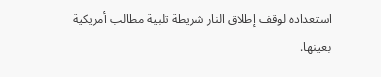استعداده لوقف إطلاق النار شريطة تلبية مطالب أمريكية بعينها.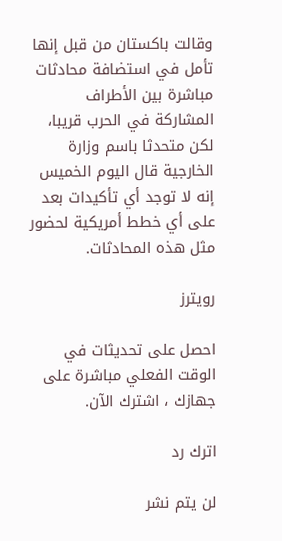وقالت باكستان من قبل إنها تأمل في استضافة محادثات مباشرة بين الأطراف المشاركة في الحرب قريبا، لكن متحدثا باسم وزارة الخارجية قال اليوم الخميس إنه لا توجد أي تأكيدات بعد على أي خطط أمريكية لحضور مثل هذه المحادثات.

رويترز

احصل على تحديثات في الوقت الفعلي مباشرة على جهازك ، اشترك الآن.

اترك رد

لن يتم نشر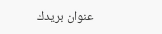عنوان بريدك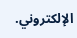الإلكتروني.